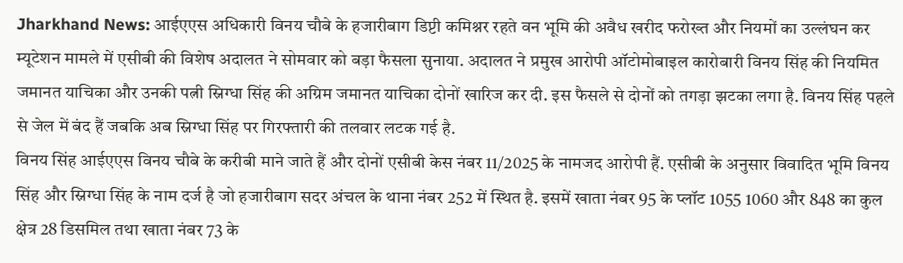Jharkhand News: आईएएस अधिकारी विनय चौबे के हजारीबाग डिप्टी कमिश्नर रहते वन भूमि की अवैध खरीद फरोख्त और नियमों का उल्लंघन कर म्यूटेशन मामले में एसीबी की विशेष अदालत ने सोमवार को बड़ा फैसला सुनाया. अदालत ने प्रमुख आरोपी ऑटोमोबाइल कारोबारी विनय सिंह की नियमित जमानत याचिका और उनकी पत्नी स्निग्धा सिंह की अग्रिम जमानत याचिका दोनों खारिज कर दी. इस फैसले से दोनों को तगड़ा झटका लगा है. विनय सिंह पहले से जेल में बंद हैं जबकि अब स्निग्धा सिंह पर गिरफ्तारी की तलवार लटक गई है.
विनय सिंह आईएएस विनय चौबे के करीबी माने जाते हैं और दोनों एसीबी केस नंबर 11/2025 के नामजद आरोपी हैं. एसीबी के अनुसार विवादित भूमि विनय सिंह और स्निग्धा सिंह के नाम दर्ज है जो हजारीबाग सदर अंचल के थाना नंबर 252 में स्थित है. इसमें खाता नंबर 95 के प्लॉट 1055 1060 और 848 का कुल क्षेत्र 28 डिसमिल तथा खाता नंबर 73 के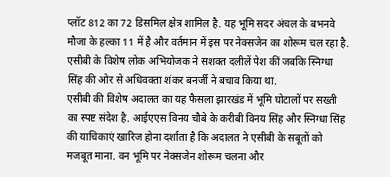प्लॉट 812 का 72 डिसमिल क्षेत्र शामिल है. यह भूमि सदर अंचल के बभनवे मौजा के हल्का 11 में है और वर्तमान में इस पर नेक्सजेन का शोरूम चल रहा है. एसीबी के विशेष लोक अभियोजक ने सशक्त दलीलें पेश कीं जबकि स्निग्धा सिंह की ओर से अधिवक्ता शंकर बनर्जी ने बचाव किया था.
एसीबी की विशेष अदालत का यह फैसला झारखंड में भूमि घोटालों पर सख्ती का स्पष्ट संदेश है. आईएएस विनय चौबे के करीबी विनय सिंह और स्निग्धा सिंह की याचिकाएं खारिज होना दर्शाता है कि अदालत ने एसीबी के सबूतों को मजबूत माना. वन भूमि पर नेक्सजेन शोरूम चलना और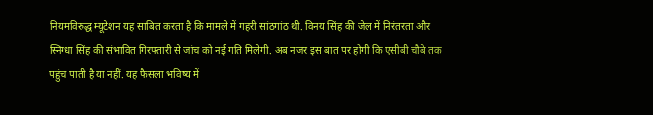नियमविरुद्ध म्यूटेशन यह साबित करता है कि मामले में गहरी सांठगांठ थी. विनय सिंह की जेल में निरंतरता और स्निग्धा सिंह की संभावित गिरफ्तारी से जांच को नई गति मिलेगी. अब नजर इस बात पर होगी कि एसीबी चौबे तक पहुंच पाती है या नहीं. यह फैसला भविष्य में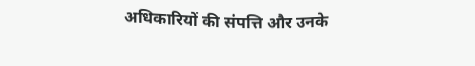अधिकारियों की संपत्ति और उनके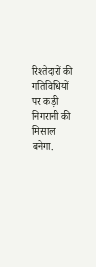रिश्तेदारों की गतिविधियों पर कड़ी निगरानी की मिसाल बनेगा.